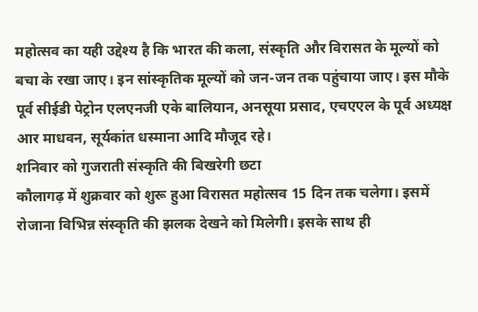महोत्सव का यही उद्देश्य है कि भारत की कला, संस्कृति और विरासत के मूल्यों को बचा के रखा जाए। इन सांस्कृतिक मूल्यों को जन-जन तक पहुंचाया जाए। इस मौके पूर्व सीईडी पेट्रोन एलएनजी एके बालियान, अनसूया प्रसाद, एचएएल के पूर्व अध्यक्ष आर माधवन, सूर्यकांत धस्माना आदि मौजूद रहे।
शनिवार को गुजराती संस्कृति की बिखरेगी छटा
कौलागढ़ में शुक्रवार को शुरू हुआ विरासत महोत्सव 15 दिन तक चलेगा। इसमें रोजाना विभिन्न संस्कृति की झलक देखने को मिलेगी। इसके साथ ही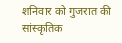शनिवार को गुजरात की सांस्कृतिक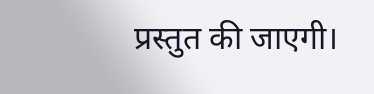प्रस्तुत की जाएगी।